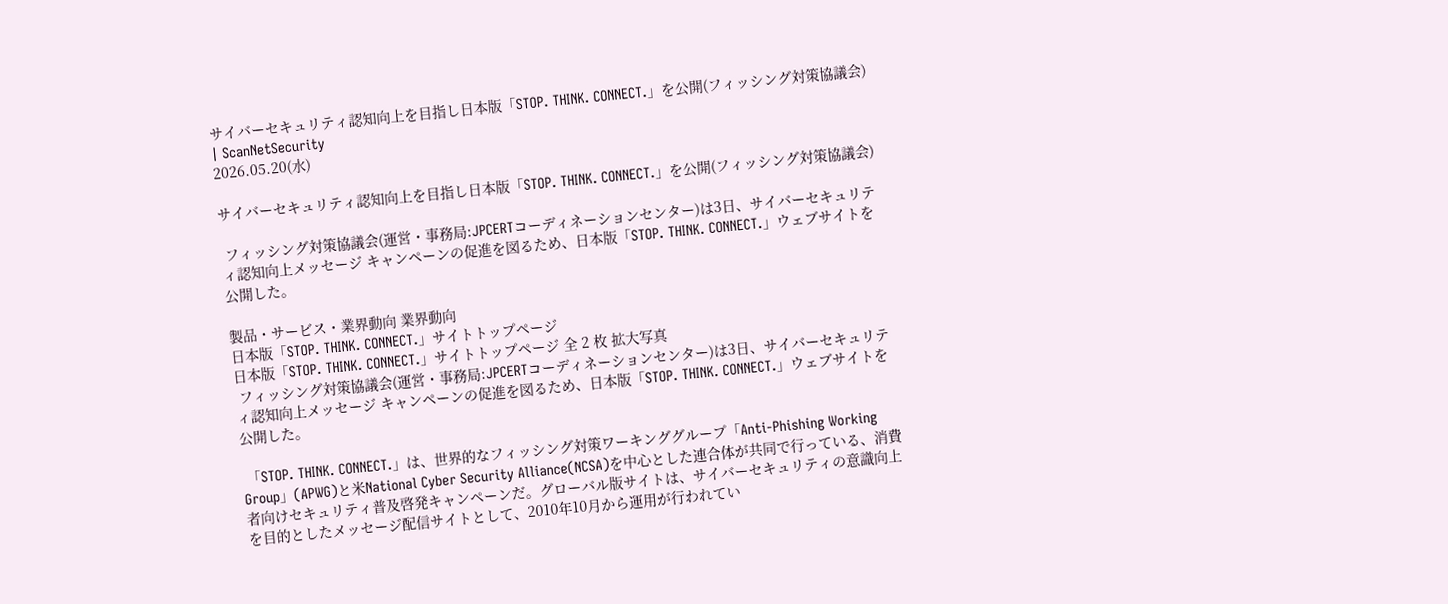サイバーセキュリティ認知向上を目指し日本版「STOP. THINK. CONNECT.」を公開(フィッシング対策協議会) | ScanNetSecurity
2026.05.20(水)

サイバーセキュリティ認知向上を目指し日本版「STOP. THINK. CONNECT.」を公開(フィッシング対策協議会)

 フィッシング対策協議会(運営・事務局:JPCERTコーディネーションセンター)は3日、サイバーセキュリティ認知向上メッセージ キャンペーンの促進を図るため、日本版「STOP. THINK. CONNECT.」ウェブサイトを公開した。

製品・サービス・業界動向 業界動向
日本版「STOP. THINK. CONNECT.」サイトトップページ
日本版「STOP. THINK. CONNECT.」サイトトップページ 全 2 枚 拡大写真
 フィッシング対策協議会(運営・事務局:JPCERTコーディネーションセンター)は3日、サイバーセキュリティ認知向上メッセージ キャンペーンの促進を図るため、日本版「STOP. THINK. CONNECT.」ウェブサイトを公開した。

 「STOP. THINK. CONNECT.」は、世界的なフィッシング対策ワーキンググループ「Anti-Phishing Working Group」(APWG)と米National Cyber Security Alliance(NCSA)を中心とした連合体が共同で行っている、消費者向けセキュリティ普及啓発キャンペーンだ。グローバル版サイトは、サイバーセキュリティの意識向上を目的としたメッセージ配信サイトとして、2010年10月から運用が行われてい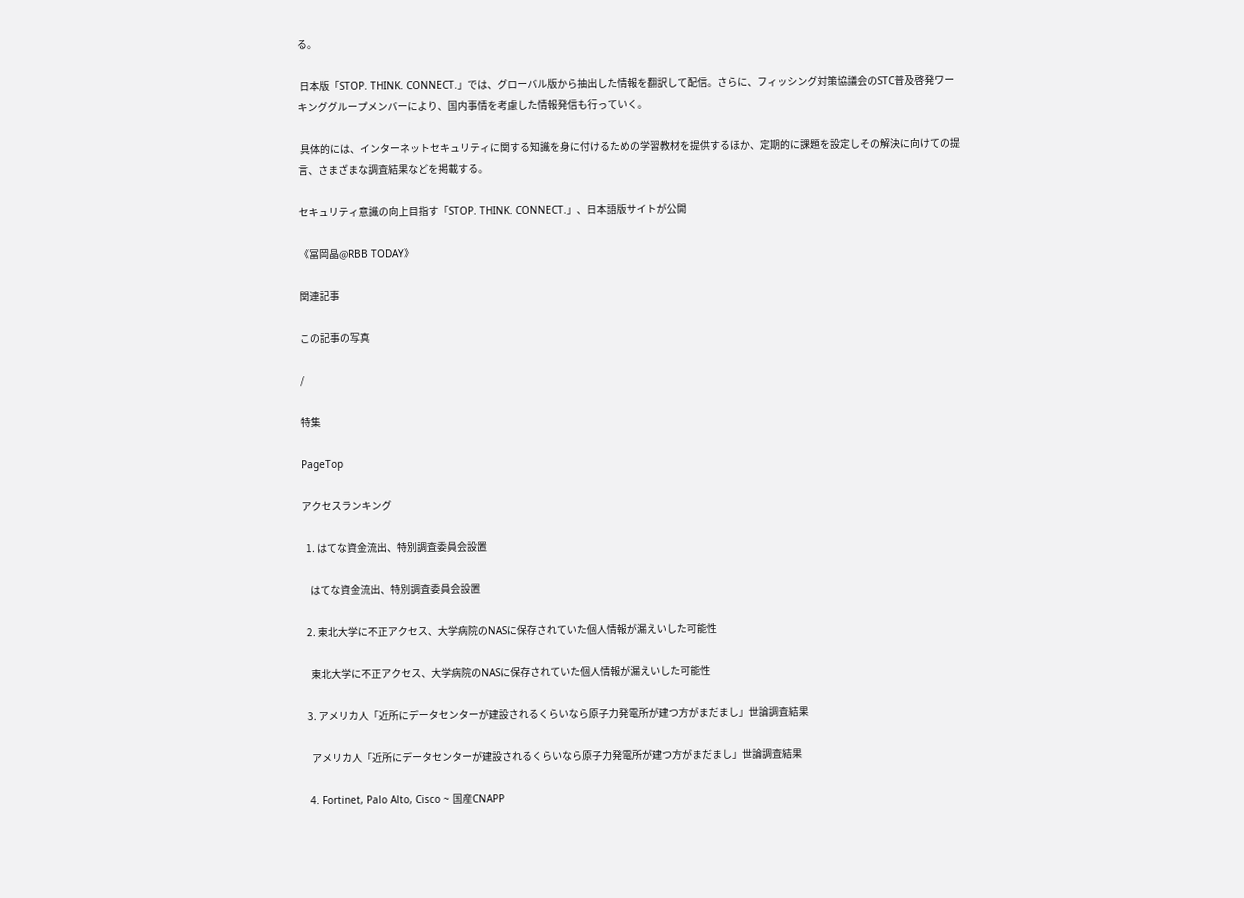る。

 日本版「STOP. THINK. CONNECT.」では、グローバル版から抽出した情報を翻訳して配信。さらに、フィッシング対策協議会のSTC普及啓発ワーキンググループメンバーにより、国内事情を考慮した情報発信も行っていく。

 具体的には、インターネットセキュリティに関する知識を身に付けるための学習教材を提供するほか、定期的に課題を設定しその解決に向けての提言、さまざまな調査結果などを掲載する。

セキュリティ意識の向上目指す「STOP. THINK. CONNECT.」、日本語版サイトが公開

《冨岡晶@RBB TODAY》

関連記事

この記事の写真

/

特集

PageTop

アクセスランキング

  1. はてな資金流出、特別調査委員会設置

    はてな資金流出、特別調査委員会設置

  2. 東北大学に不正アクセス、大学病院のNASに保存されていた個人情報が漏えいした可能性

    東北大学に不正アクセス、大学病院のNASに保存されていた個人情報が漏えいした可能性

  3. アメリカ人「近所にデータセンターが建設されるくらいなら原子力発電所が建つ方がまだまし」世論調査結果

    アメリカ人「近所にデータセンターが建設されるくらいなら原子力発電所が建つ方がまだまし」世論調査結果

  4. Fortinet, Palo Alto, Cisco ~ 国産CNAPP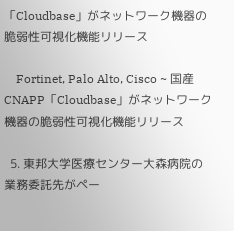「Cloudbase」がネットワーク機器の脆弱性可視化機能リリース

    Fortinet, Palo Alto, Cisco ~ 国産CNAPP「Cloudbase」がネットワーク機器の脆弱性可視化機能リリース

  5. 東邦大学医療センター大森病院の業務委託先がペー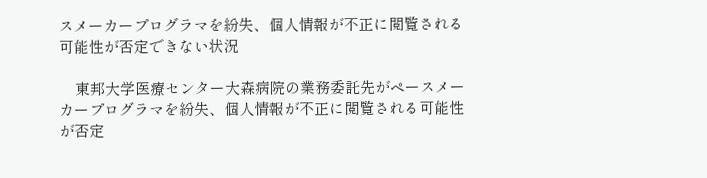スメーカープログラマを紛失、個人情報が不正に閲覧される可能性が否定できない状況

    東邦大学医療センター大森病院の業務委託先がペースメーカープログラマを紛失、個人情報が不正に閲覧される可能性が否定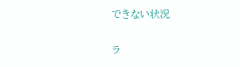できない状況

ラ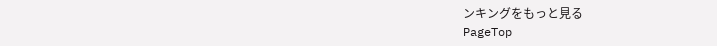ンキングをもっと見る
PageTop